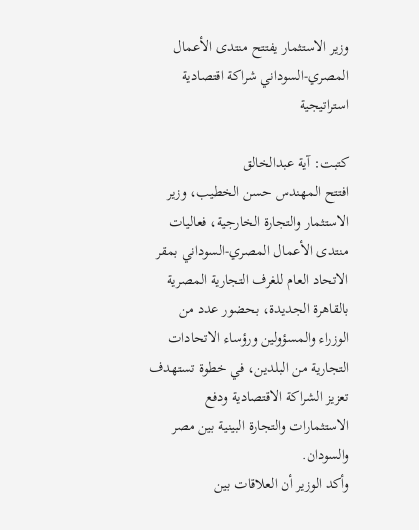وزير الاستثمار يفتتح منتدى الأعمال المصري-السوداني شراكة اقتصادية استراتيجية

كتبت: آية عبدالخالق
افتتح المهندس حسن الخطيب، وزير الاستثمار والتجارة الخارجية، فعاليات منتدى الأعمال المصري-السوداني بمقر الاتحاد العام للغرف التجارية المصرية بالقاهرة الجديدة، بحضور عدد من الوزراء والمسؤولين ورؤساء الاتحادات التجارية من البلدين، في خطوة تستهدف تعزيز الشراكة الاقتصادية ودفع الاستثمارات والتجارة البينية بين مصر والسودان.
وأكد الوزير أن العلاقات بين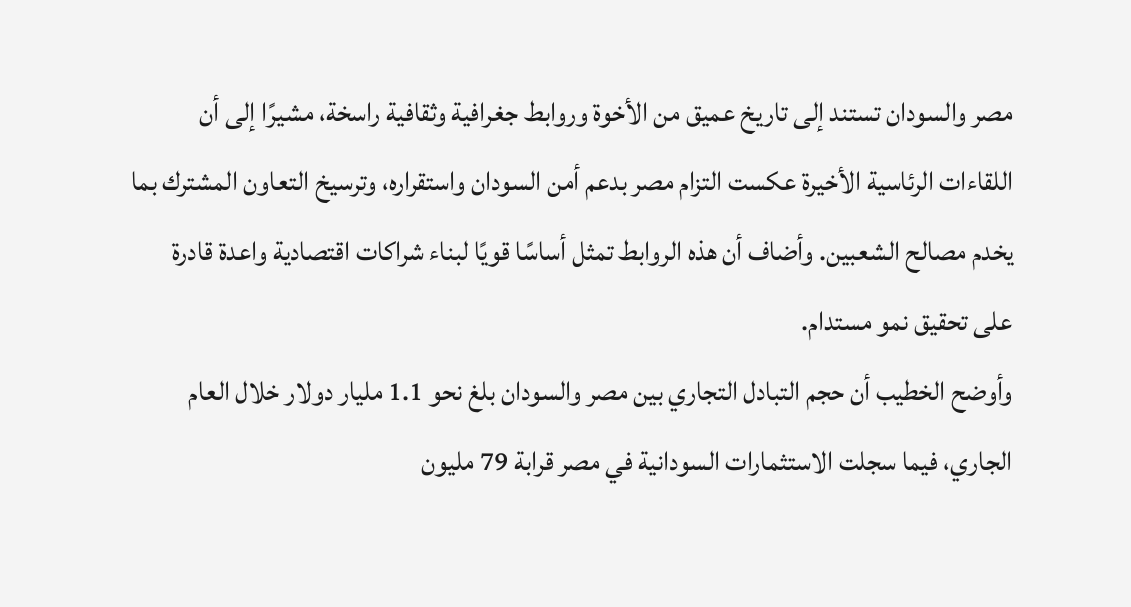مصر والسودان تستند إلى تاريخ عميق من الأخوة وروابط جغرافية وثقافية راسخة، مشيرًا إلى أن اللقاءات الرئاسية الأخيرة عكست التزام مصر بدعم أمن السودان واستقراره، وترسيخ التعاون المشترك بما يخدم مصالح الشعبين. وأضاف أن هذه الروابط تمثل أساسًا قويًا لبناء شراكات اقتصادية واعدة قادرة على تحقيق نمو مستدام.
وأوضح الخطيب أن حجم التبادل التجاري بين مصر والسودان بلغ نحو 1.1 مليار دولار خلال العام الجاري، فيما سجلت الاستثمارات السودانية في مصر قرابة 79 مليون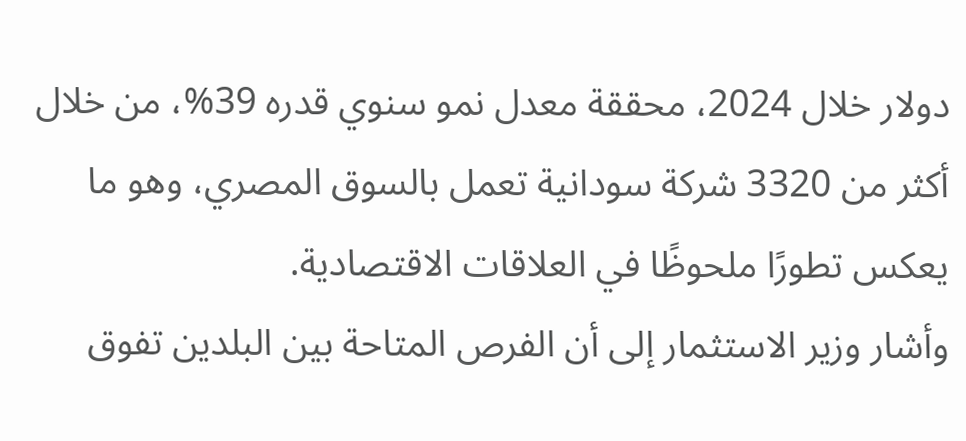دولار خلال 2024، محققة معدل نمو سنوي قدره 39%، من خلال أكثر من 3320 شركة سودانية تعمل بالسوق المصري، وهو ما يعكس تطورًا ملحوظًا في العلاقات الاقتصادية.
وأشار وزير الاستثمار إلى أن الفرص المتاحة بين البلدين تفوق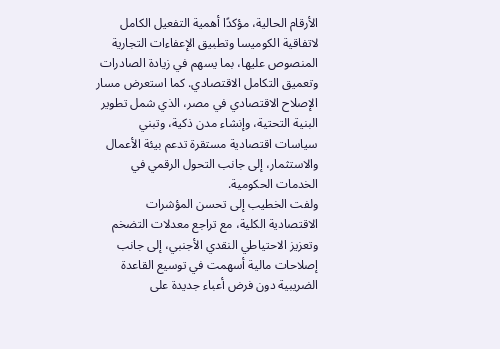الأرقام الحالية، مؤكدًا أهمية التفعيل الكامل لاتفاقية الكوميسا وتطبيق الإعفاءات التجارية المنصوص عليها، بما يسهم في زيادة الصادرات وتعميق التكامل الاقتصادي. كما استعرض مسار الإصلاح الاقتصادي في مصر، الذي شمل تطوير البنية التحتية، وإنشاء مدن ذكية، وتبني سياسات اقتصادية مستقرة تدعم بيئة الأعمال والاستثمار، إلى جانب التحول الرقمي في الخدمات الحكومية.
ولفت الخطيب إلى تحسن المؤشرات الاقتصادية الكلية، مع تراجع معدلات التضخم وتعزيز الاحتياطي النقدي الأجنبي، إلى جانب إصلاحات مالية أسهمت في توسيع القاعدة الضريبية دون فرض أعباء جديدة على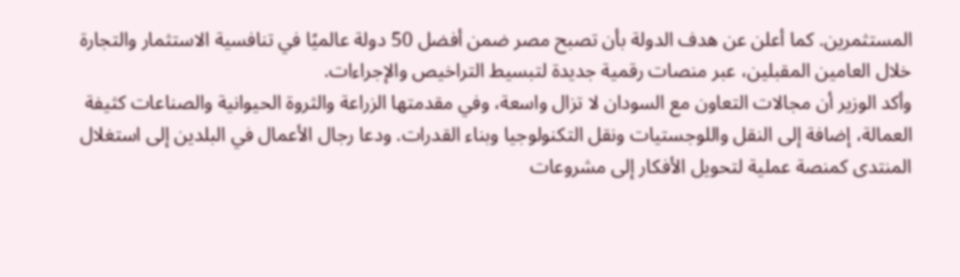المستثمرين. كما أعلن عن هدف الدولة بأن تصبح مصر ضمن أفضل 50 دولة عالميًا في تنافسية الاستثمار والتجارة خلال العامين المقبلين، عبر منصات رقمية جديدة لتبسيط التراخيص والإجراءات.
وأكد الوزير أن مجالات التعاون مع السودان لا تزال واسعة، وفي مقدمتها الزراعة والثروة الحيوانية والصناعات كثيفة العمالة، إضافة إلى النقل واللوجستيات ونقل التكنولوجيا وبناء القدرات. ودعا رجال الأعمال في البلدين إلى استغلال المنتدى كمنصة عملية لتحويل الأفكار إلى مشروعات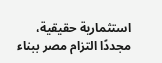استثمارية حقيقية، مجددًا التزام مصر ببناء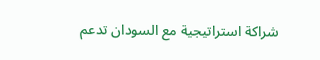شراكة استراتيجية مع السودان تدعم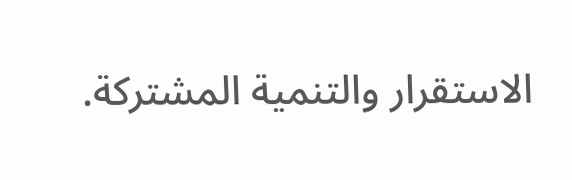الاستقرار والتنمية المشتركة.